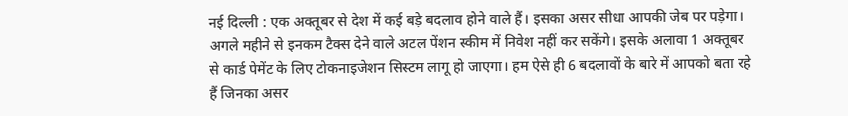नई दिल्ली : एक अक्तूबर से देश में कई बड़े बदलाव होने वाले हैं। इसका असर सीधा आपकी जेब पर पड़ेगा। अगले महीने से इनकम टैक्स देने वाले अटल पेंशन स्कीम में निवेश नहीं कर सकेंगे। इसके अलावा 1 अक्तूबर से कार्ड पेमेंट के लिए टोकनाइजेशन सिस्टम लागू हो जाएगा। हम ऐसे ही 6 बदलावों के बारे में आपको बता रहे हैं जिनका असर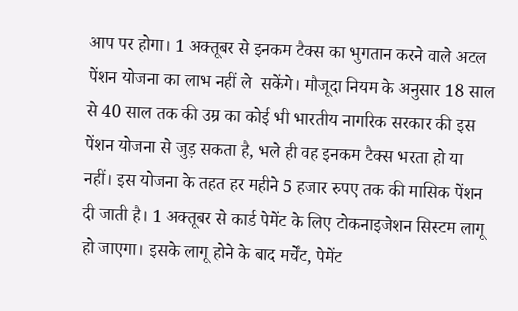आप पर होगा। 1 अक्तूबर से इनकम टैक्स का भुगतान करने वाले अटल पेंशन योजना का लाभ नहीं ले  सकेंगे। मौजूदा नियम के अनुसार 18 साल से 40 साल तक की उम्र का कोई भी भारतीय नागरिक सरकार की इस पेंशन योजना से जुड़ सकता है, भले ही वह इनकम टैक्स भरता हो या नहीं। इस योजना के तहत हर महीने 5 हजार रुपए तक की मासिक पेंशन दी जाती है। 1 अक्तूबर से कार्ड पेमेंट के लिए टोकनाइजेशन सिस्टम लागू हो जाएगा। इसके लागू होने के बाद मर्चेंट, पेमेंट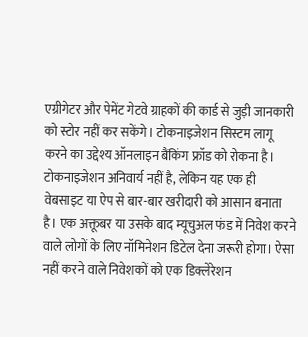एग्रीगेटर और पेमेंट गेटवे ग्राहकों की कार्ड से जुड़ी जानकारी को स्टोर नहीं कर सकेंगे। टोकनाइजेशन सिस्टम लागू करने का उद्देश्य ऑनलाइन बैंकिंग फ्रॉड को रोकना है। टोकनाइजेशन अनिवार्य नहीं है, लेकिन यह एक ही वेबसाइट या ऐप से बार-बार खरीदारी को आसान बनाता है। एक अक्तूबर या उसके बाद म्यूचुअल फंड में निवेश करने वाले लोगों के लिए नॉमिनेशन डिटेल देना जरूरी होगा। ऐसा नहीं करने वाले निवेशकों को एक डिक्लेरेशन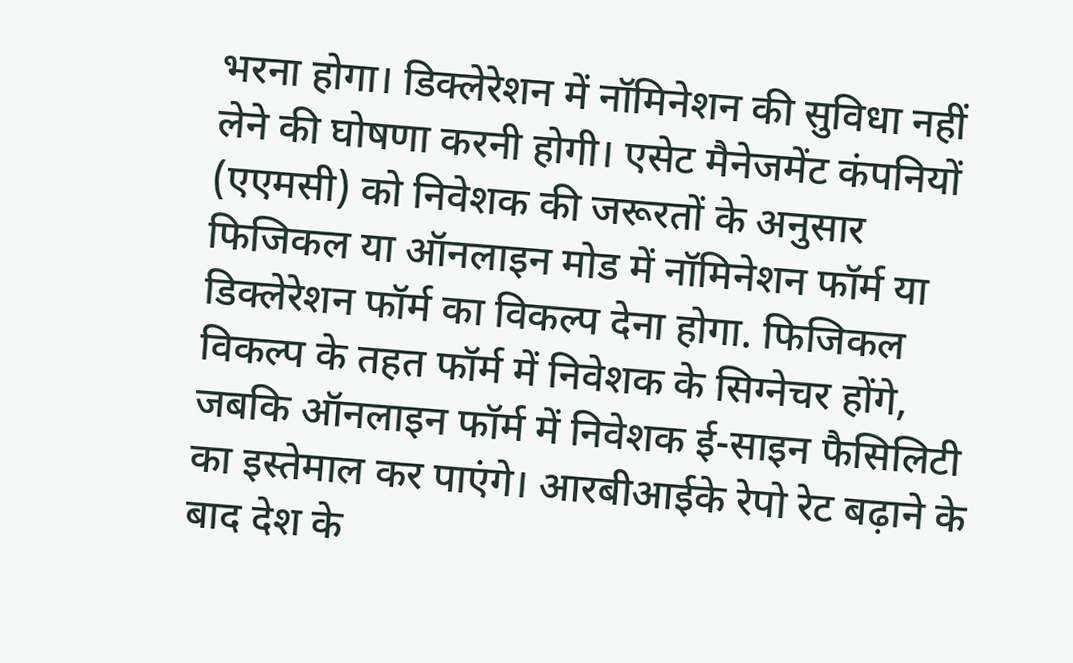भरना होगा। डिक्लेरेशन में नॉमिनेशन की सुविधा नहीं लेने की घोषणा करनी होगी। एसेट मैनेजमेंट कंपनियों (एएमसी) को निवेशक की जरूरतों के अनुसार फिजिकल या ऑनलाइन मोड में नॉमिनेशन फॉर्म या डिक्लेरेशन फॉर्म का विकल्प देना होगा. फिजिकल विकल्प के तहत फॉर्म में निवेशक के सिग्नेचर होंगे, जबकि ऑनलाइन फॉर्म में निवेशक ई-साइन फैसिलिटी का इस्तेमाल कर पाएंगे। आरबीआईके रेपो रेट बढ़ाने के बाद देश के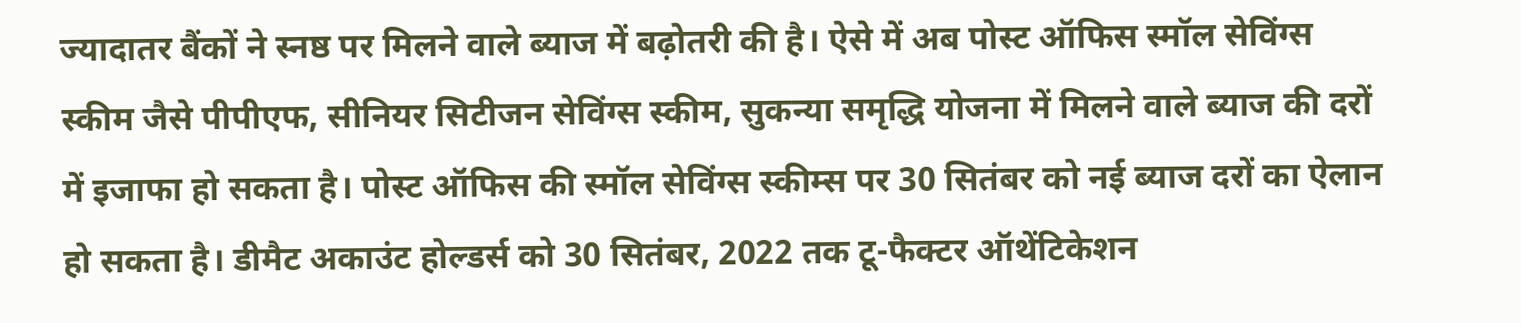ज्यादातर बैंकों ने स्नष्ठ पर मिलने वाले ब्याज में बढ़ोतरी की है। ऐसे में अब पोस्ट ऑफिस स्मॉल सेविंग्स स्कीम जैसे पीपीएफ, सीनियर सिटीजन सेविंग्स स्कीम, सुकन्या समृद्धि योजना में मिलने वाले ब्याज की दरों में इजाफा हो सकता है। पोस्ट ऑफिस की स्मॉल सेविंग्स स्कीम्स पर 30 सितंबर को नई ब्याज दरों का ऐलान हो सकता है। डीमैट अकाउंट होल्डर्स को 30 सितंबर, 2022 तक टू-फैक्टर ऑथेंटिकेशन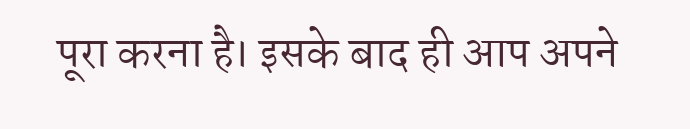पूरा करना है। इसके बाद ही आप अपने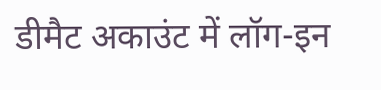डीमैट अकाउंट में लॉग-इन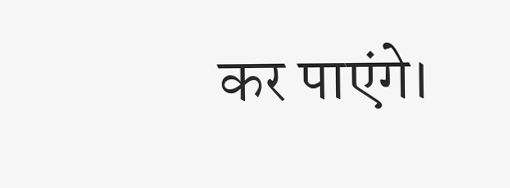कर पाएंगे।